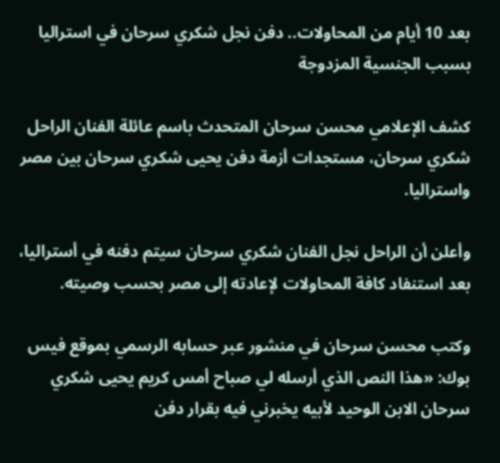بعد 10 أيام من المحاولات.. دفن نجل شكري سرحان في استراليا بسبب الجنسية المزدوجة

كشف الإعلامي محسن سرحان المتحدث باسم عائلة الفنان الراحل شكري سرحان، مستجدات أزمة دفن يحيى شكري سرحان بين مصر واستراليا.

وأعلن أن الراحل نجل الفنان شكري سرحان سيتم دفنه في أستراليا، بعد استنفاد كافة المحاولات لإعادته إلى مصر بحسب وصيته.

وكتب محسن سرحان في منشور عبر حسابه الرسمي بموقع فيس بوك: «هذا النص الذي أرسله لي صباح أمس كريم يحيى شكري سرحان الابن الوحيد لأبيه يخبرني فيه بقرار دفن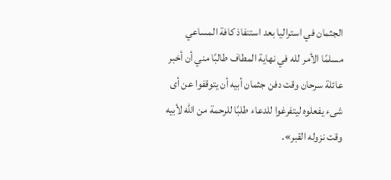الجثمان في استراليا بعد استنفاذ كافة المساعي مسلمًا الأمر لله في نهاية المطاف طالبًا مني أن أخبر عائلة سرحان وقت دفن جثمان أبيه أن يتوقفوا عن أى شىء يفعلوه ليتفرغوا للدعاء طلبًا للرحمة من الله لأبيه وقت نزوله القبر».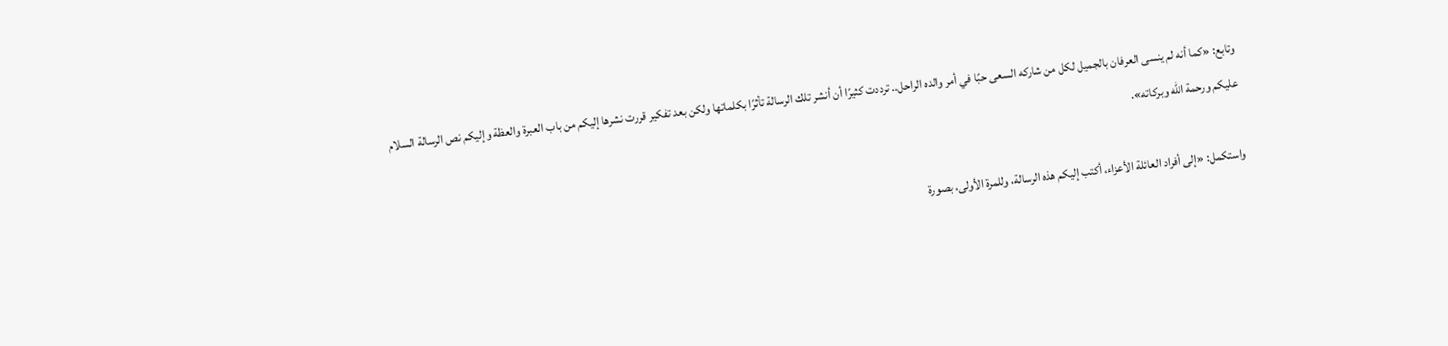وتابع: «كما أنه لم ينسى العرفان بالجميل لكل من شاركه السعى حبًا في أمر والده الراحل.. ترددت كثيرًا أن أنشر تلك الرسالة تأثرًا بكلماتها ولكن بعد تفكير قررت نشرها إليكم من باب العبرة والعظة وإليكم نص الرسالة السلام عليكم ورحمة الله وبركاته».

واستكمل: «إلى أفراد العائلة الأعزاء، أكتب إليكم هذه الرسالة، وللمرة الأولى، بصورة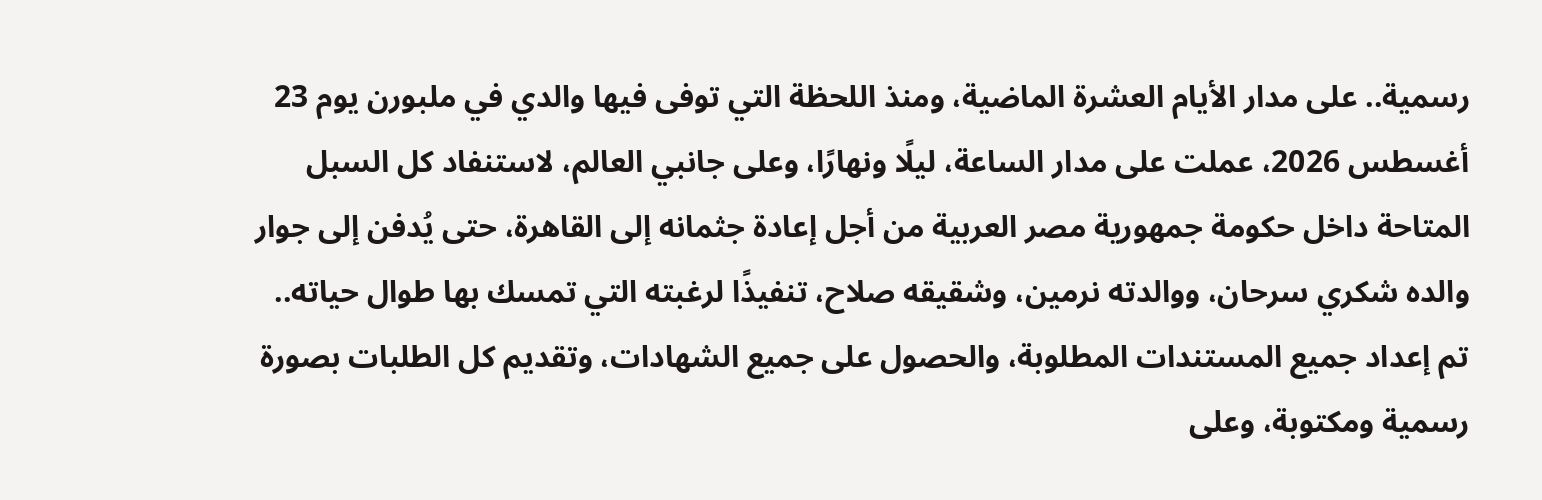رسمية.. على مدار الأيام العشرة الماضية، ومنذ اللحظة التي توفى فيها والدي في ملبورن يوم 23 أغسطس 2026، عملت على مدار الساعة، ليلًا ونهارًا، وعلى جانبي العالم، لاستنفاد كل السبل المتاحة داخل حكومة جمهورية مصر العربية من أجل إعادة جثمانه إلى القاهرة، حتى يُدفن إلى جوار والده شكري سرحان، ووالدته نرمين، وشقيقه صلاح، تنفيذًا لرغبته التي تمسك بها طوال حياته.. تم إعداد جميع المستندات المطلوبة، والحصول على جميع الشهادات، وتقديم كل الطلبات بصورة رسمية ومكتوبة، وعلى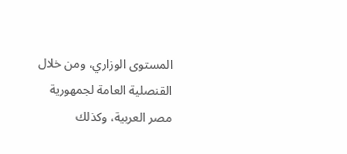المستوى الوزاري، ومن خلال القنصلية العامة لجمهورية مصر العربية، وكذلك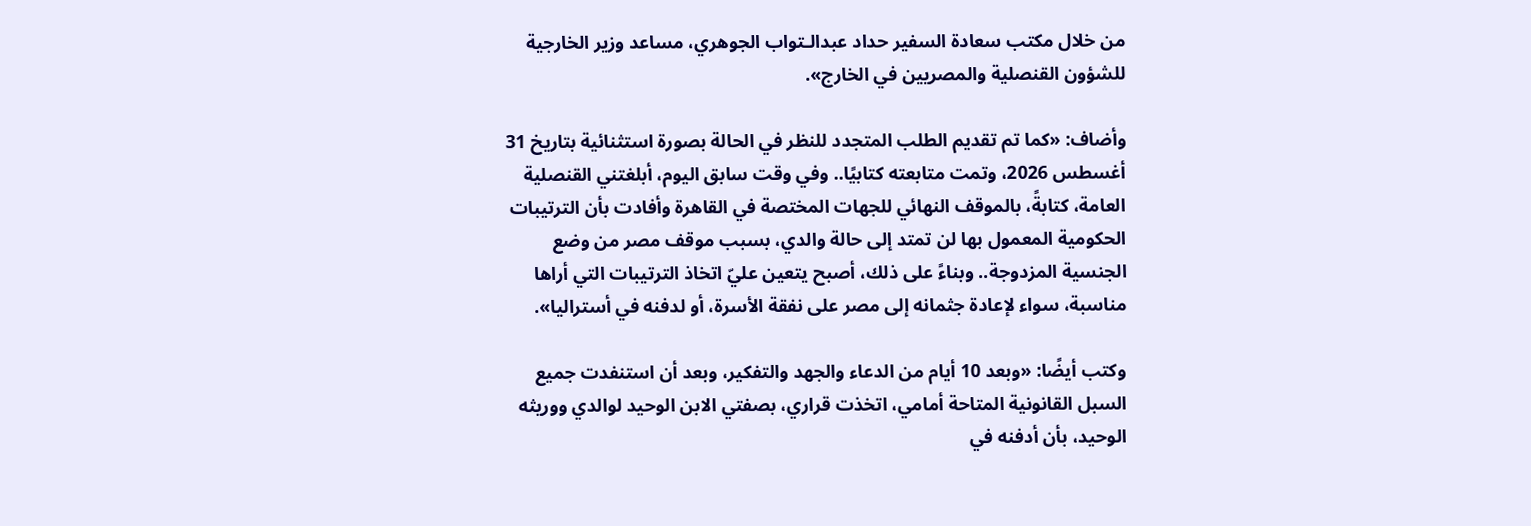من خلال مكتب سعادة السفير حداد عبدالـتواب الجوهري، مساعد وزير الخارجية للشؤون القنصلية والمصريين في الخارج».

وأضاف: «كما تم تقديم الطلب المتجدد للنظر في الحالة بصورة استثنائية بتاريخ 31 أغسطس 2026، وتمت متابعته كتابيًا.. وفي وقت سابق اليوم، أبلغتني القنصلية العامة، كتابةً، بالموقف النهائي للجهات المختصة في القاهرة وأفادت بأن الترتيبات الحكومية المعمول بها لن تمتد إلى حالة والدي، بسبب موقف مصر من وضع الجنسية المزدوجة.. وبناءً على ذلك، أصبح يتعين عليّ اتخاذ الترتيبات التي أراها مناسبة، سواء لإعادة جثمانه إلى مصر على نفقة الأسرة، أو لدفنه في أستراليا».

وكتب أيضًا: «وبعد 10 أيام من الدعاء والجهد والتفكير، وبعد أن استنفدت جميع السبل القانونية المتاحة أمامي، اتخذت قراري، بصفتي الابن الوحيد لوالدي ووريثه الوحيد، بأن أدفنه في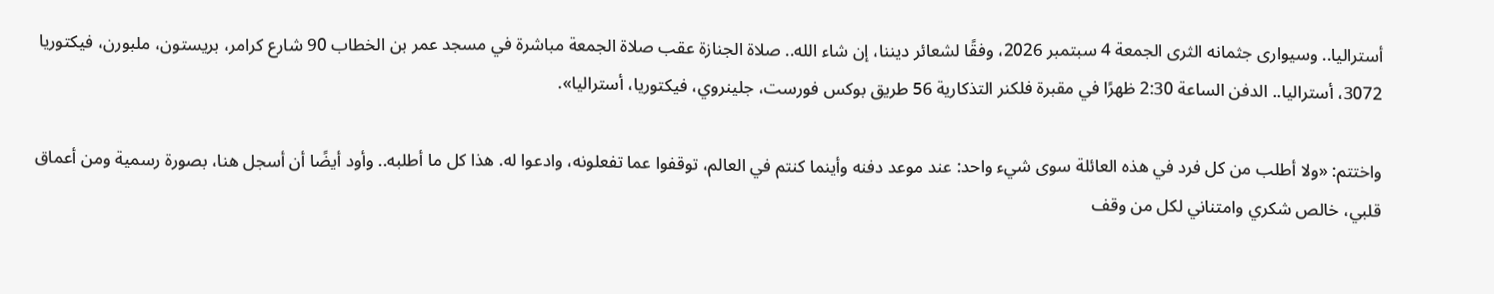أستراليا.. وسيوارى جثمانه الثرى الجمعة 4 سبتمبر 2026، وفقًا لشعائر ديننا، إن شاء الله.. صلاة الجنازة عقب صلاة الجمعة مباشرة في مسجد عمر بن الخطاب 90 شارع كرامر، بريستون، ملبورن، فيكتوريا 3072، أستراليا.. الدفن الساعة 2:30 ظهرًا في مقبرة فلكنر التذكارية 56 طريق بوكس فورست، جلينروي، فيكتوريا، أستراليا».

واختتم: «ولا أطلب من كل فرد في هذه العائلة سوى شيء واحد: عند موعد دفنه وأينما كنتم في العالم، توقفوا عما تفعلونه، وادعوا له. هذا كل ما أطلبه.. وأود أيضًا أن أسجل هنا، بصورة رسمية ومن أعماق قلبي، خالص شكري وامتناني لكل من وقف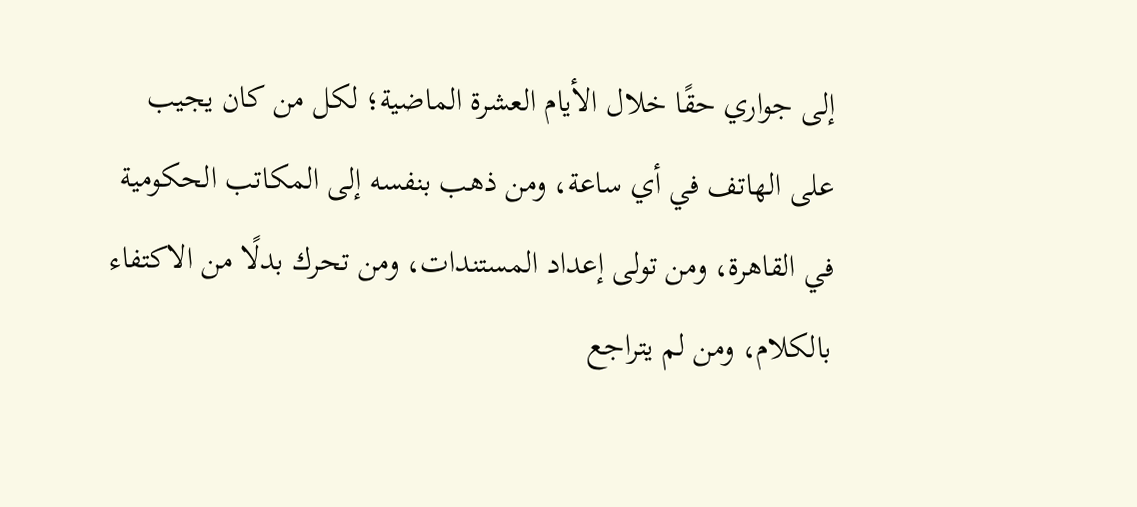إلى جواري حقًا خلال الأيام العشرة الماضية؛ لكل من كان يجيب على الهاتف في أي ساعة، ومن ذهب بنفسه إلى المكاتب الحكومية في القاهرة، ومن تولى إعداد المستندات، ومن تحرك بدلًا من الاكتفاء بالكلام، ومن لم يتراجع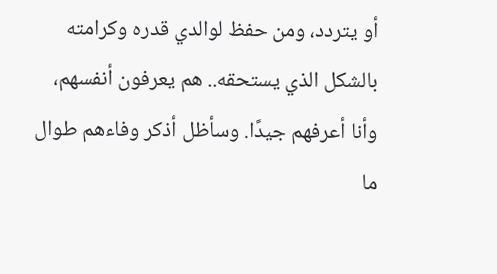أو يتردد، ومن حفظ لوالدي قدره وكرامته بالشكل الذي يستحقه.. هم يعرفون أنفسهم، وأنا أعرفهم جيدًا. وسأظل أذكر وفاءهم طوال ما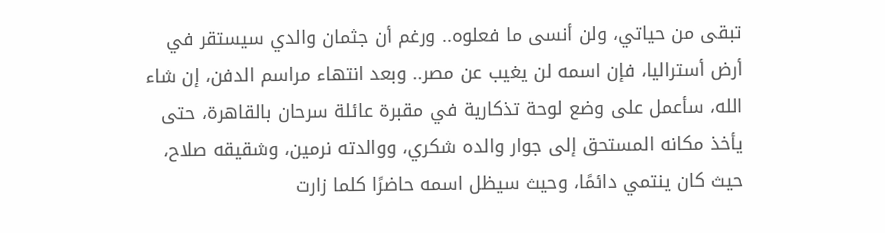تبقى من حياتي، ولن أنسى ما فعلوه.. ورغم أن جثمان والدي سيستقر في أرض أستراليا، فإن اسمه لن يغيب عن مصر.. وبعد انتهاء مراسم الدفن، إن شاء الله، سأعمل على وضع لوحة تذكارية في مقبرة عائلة سرحان بالقاهرة، حتى يأخذ مكانه المستحق إلى جوار والده شكري، ووالدته نرمين، وشقيقه صلاح، حيث كان ينتمي دائمًا، وحيث سيظل اسمه حاضرًا كلما زارت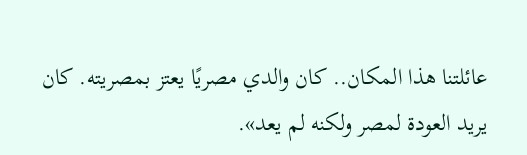عائلتنا هذا المكان.. كان والدي مصريًا يعتز بمصريته. كان يريد العودة لمصر ولكنه لم يعد».